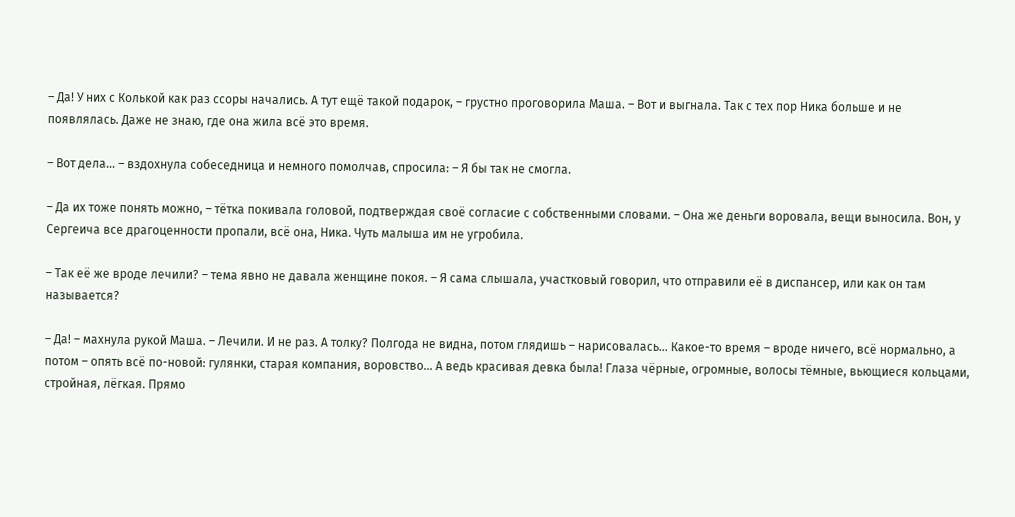– Да! У них с Колькой как раз ссоры начались. А тут ещё такой подарок, – грустно проговорила Маша. – Вот и выгнала. Так с тех пор Ника больше и не появлялась. Даже не знаю, где она жила всё это время.

– Вот дела… – вздохнула собеседница и немного помолчав, спросила: – Я бы так не смогла.

– Да их тоже понять можно, – тётка покивала головой, подтверждая своё согласие с собственными словами. – Она же деньги воровала, вещи выносила. Вон, у Сергеича все драгоценности пропали, всё она, Ника. Чуть малыша им не угробила.

– Так её же вроде лечили? – тема явно не давала женщине покоя. – Я сама слышала, участковый говорил, что отправили её в диспансер, или как он там называется?

– Да! – махнула рукой Маша. – Лечили. И не раз. А толку? Полгода не видна, потом глядишь – нарисовалась… Какое-то время – вроде ничего, всё нормально, а потом – опять всё по-новой: гулянки, старая компания, воровство… А ведь красивая девка была! Глаза чёрные, огромные, волосы тёмные, вьющиеся кольцами, стройная, лёгкая. Прямо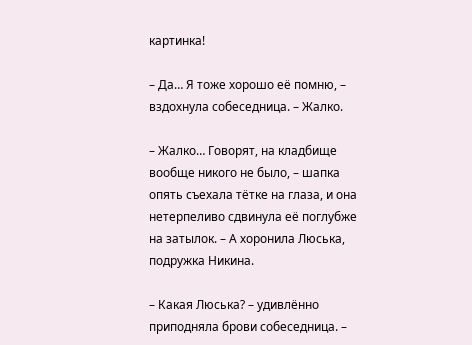картинка!

– Да… Я тоже хорошо её помню, – вздохнула собеседница. – Жалко.

– Жалко… Говорят, на кладбище вообще никого не было, – шапка опять съехала тётке на глаза, и она нетерпеливо сдвинула её поглубже на затылок. – А хоронила Люська, подружка Никина.

– Какая Люська? – удивлённо приподняла брови собеседница. –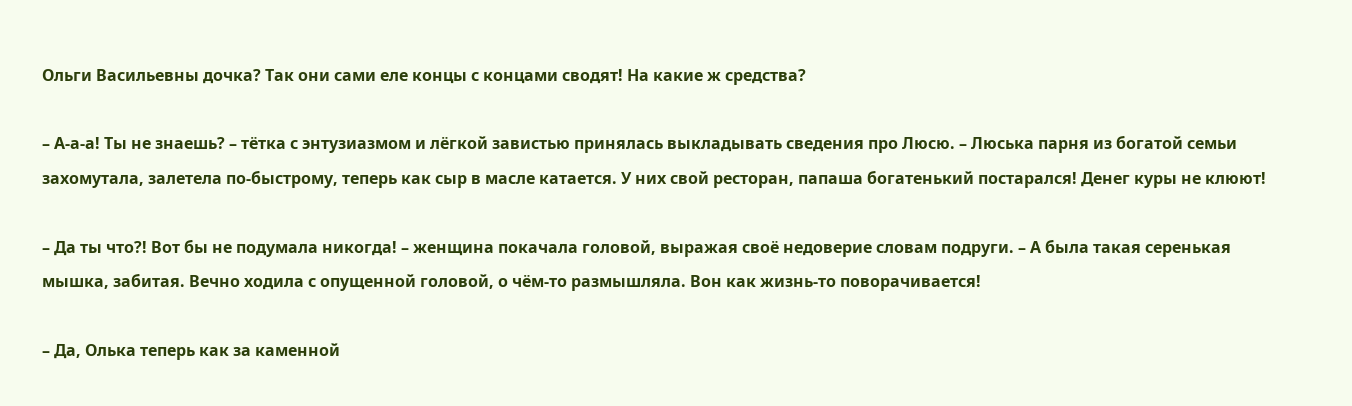Ольги Васильевны дочка? Так они сами еле концы с концами сводят! На какие ж средства?

– А-а-а! Ты не знаешь? – тётка с энтузиазмом и лёгкой завистью принялась выкладывать сведения про Люсю. – Люська парня из богатой семьи захомутала, залетела по-быстрому, теперь как сыр в масле катается. У них свой ресторан, папаша богатенький постарался! Денег куры не клюют!

– Да ты что?! Вот бы не подумала никогда! – женщина покачала головой, выражая своё недоверие словам подруги. – А была такая серенькая мышка, забитая. Вечно ходила с опущенной головой, о чём-то размышляла. Вон как жизнь-то поворачивается!

– Да, Олька теперь как за каменной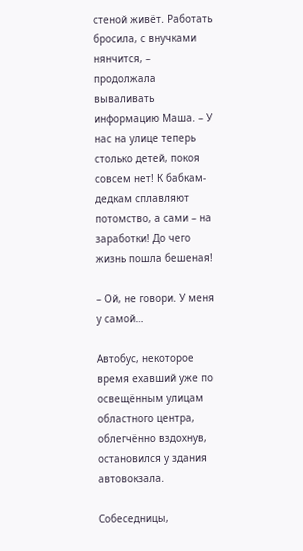стеной живёт. Работать бросила, с внучками нянчится, – продолжала вываливать информацию Маша. – У нас на улице теперь столько детей, покоя совсем нет! К бабкам-дедкам сплавляют потомство, а сами – на заработки! До чего жизнь пошла бешеная!

– Ой, не говори. У меня у самой…

Автобус, некоторое время ехавший уже по освещённым улицам областного центра, облегчённо вздохнув, остановился у здания автовокзала.

Собеседницы,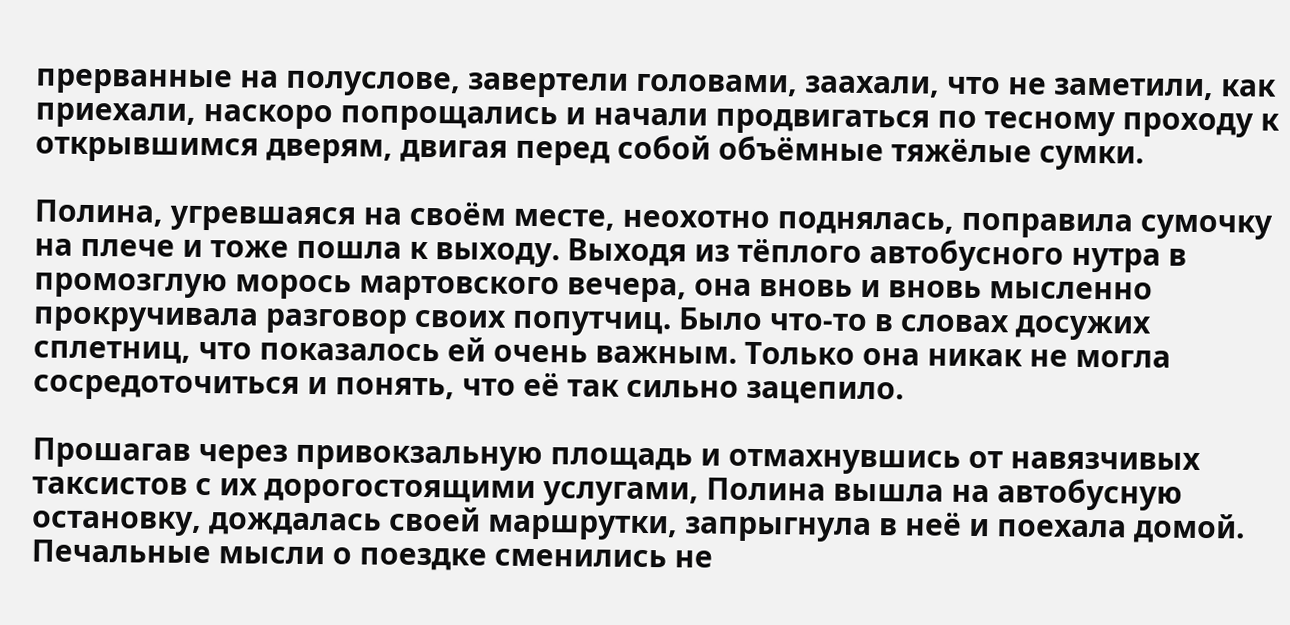прерванные на полуслове, завертели головами, заахали, что не заметили, как приехали, наскоро попрощались и начали продвигаться по тесному проходу к открывшимся дверям, двигая перед собой объёмные тяжёлые сумки.

Полина, угревшаяся на своём месте, неохотно поднялась, поправила сумочку на плече и тоже пошла к выходу. Выходя из тёплого автобусного нутра в промозглую морось мартовского вечера, она вновь и вновь мысленно прокручивала разговор своих попутчиц. Было что-то в словах досужих сплетниц, что показалось ей очень важным. Только она никак не могла сосредоточиться и понять, что её так сильно зацепило.

Прошагав через привокзальную площадь и отмахнувшись от навязчивых таксистов с их дорогостоящими услугами, Полина вышла на автобусную остановку, дождалась своей маршрутки, запрыгнула в неё и поехала домой. Печальные мысли о поездке сменились не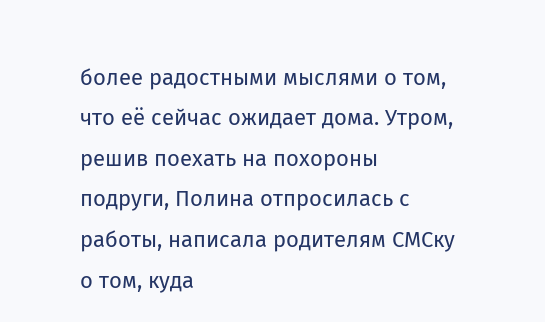более радостными мыслями о том, что её сейчас ожидает дома. Утром, решив поехать на похороны подруги, Полина отпросилась с работы, написала родителям СМСку о том, куда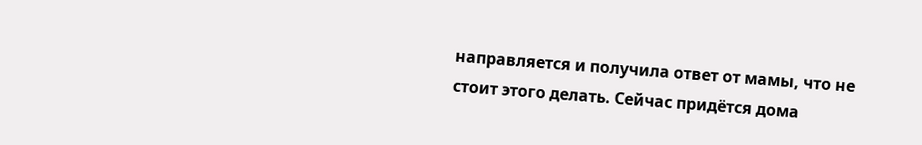направляется и получила ответ от мамы, что не стоит этого делать. Сейчас придётся дома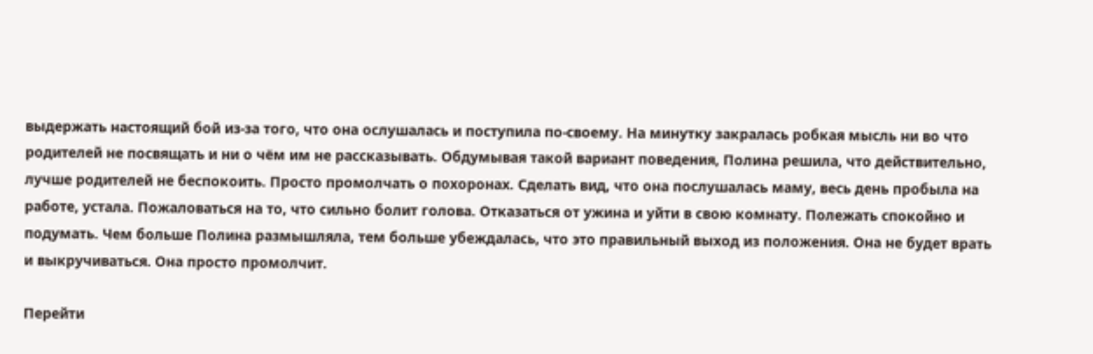выдержать настоящий бой из-за того, что она ослушалась и поступила по-своему. На минутку закралась робкая мысль ни во что родителей не посвящать и ни о чём им не рассказывать. Обдумывая такой вариант поведения, Полина решила, что действительно, лучше родителей не беспокоить. Просто промолчать о похоронах. Сделать вид, что она послушалась маму, весь день пробыла на работе, устала. Пожаловаться на то, что сильно болит голова. Отказаться от ужина и уйти в свою комнату. Полежать спокойно и подумать. Чем больше Полина размышляла, тем больше убеждалась, что это правильный выход из положения. Она не будет врать и выкручиваться. Она просто промолчит.

Перейти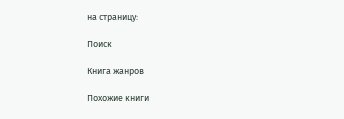на страницу:

Поиск

Книга жанров

Похожие книги